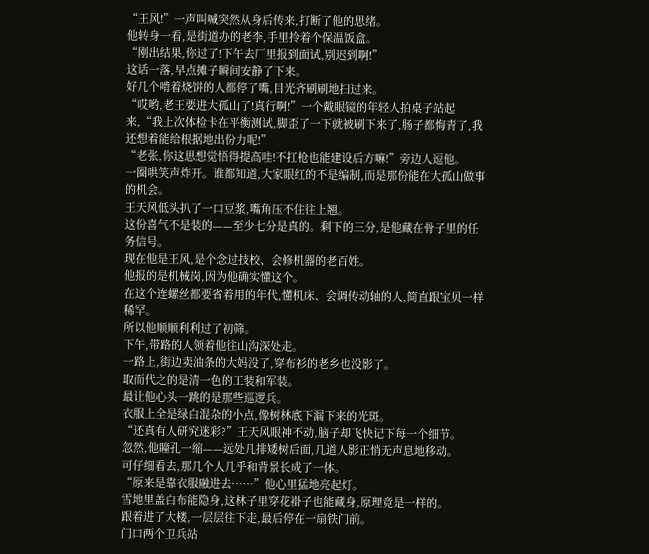“王风!”一声叫喊突然从身后传来,打断了他的思绪。
他转身一看,是街道办的老李,手里拎着个保温饭盒。
“刚出结果,你过了!下午去厂里报到面试,别迟到啊!”
这话一落,早点摊子瞬间安静了下来。
好几个啃着烧饼的人都停了嘴,目光齐刷刷地扫过来。
“哎哟,老王要进大孤山了!真行啊!”一个戴眼镜的年轻人拍桌子站起来,“我上次体检卡在平衡测试,脚歪了一下就被刷下来了,肠子都悔青了,我还想着能给根据地出份力呢!”
“老张,你这思想觉悟得提高哇!不扛枪也能建设后方嘛!”旁边人逗他。
一圈哄笑声炸开。谁都知道,大家眼红的不是编制,而是那份能在大孤山做事的机会。
王天风低头扒了一口豆浆,嘴角压不住往上翘。
这份喜气不是装的——至少七分是真的。剩下的三分,是他藏在骨子里的任务信号。
现在他是王风,是个念过技校、会修机器的老百姓。
他报的是机械岗,因为他确实懂这个。
在这个连螺丝都要省着用的年代,懂机床、会调传动轴的人,简直跟宝贝一样稀罕。
所以他顺顺利利过了初筛。
下午,带路的人领着他往山沟深处走。
一路上,街边卖油条的大妈没了,穿布衫的老乡也没影了。
取而代之的是清一色的工装和军装。
最让他心头一跳的是那些巡逻兵。
衣服上全是绿白混杂的小点,像树林底下漏下来的光斑。
“还真有人研究迷彩?”王天风眼神不动,脑子却飞快记下每一个细节。
忽然,他瞳孔一缩——远处几排矮树后面,几道人影正悄无声息地移动。
可仔细看去,那几个人几乎和背景长成了一体。
“原来是靠衣服融进去……”他心里猛地亮起灯。
雪地里盖白布能隐身,这林子里穿花褂子也能藏身,原理竟是一样的。
跟着进了大楼,一层层往下走,最后停在一扇铁门前。
门口两个卫兵站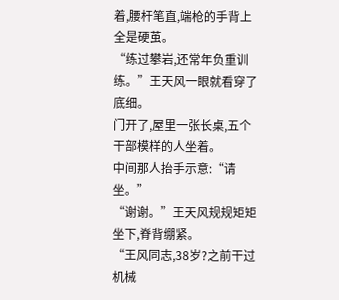着,腰杆笔直,端枪的手背上全是硬茧。
“练过攀岩,还常年负重训练。”王天风一眼就看穿了底细。
门开了,屋里一张长桌,五个干部模样的人坐着。
中间那人抬手示意:“请坐。”
“谢谢。”王天风规规矩矩坐下,脊背绷紧。
“王风同志,38岁?之前干过机械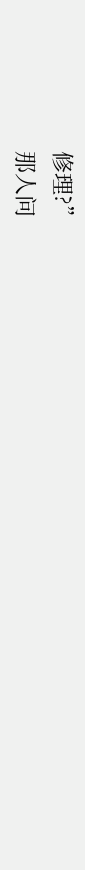修理?”
那人问